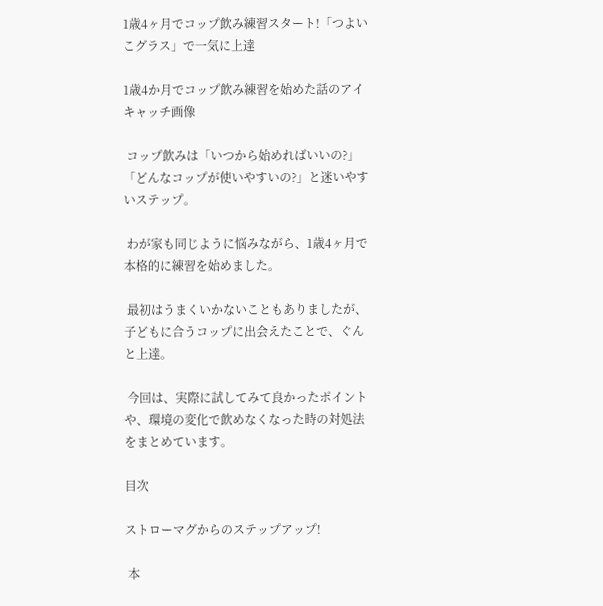1歳4ヶ月でコップ飲み練習スタート!「つよいこグラス」で一気に上達

1歳4か月でコップ飲み練習を始めた話のアイキャッチ画像

 コップ飲みは「いつから始めればいいの?」「どんなコップが使いやすいの?」と迷いやすいステップ。

 わが家も同じように悩みながら、1歳4ヶ月で本格的に練習を始めました。

 最初はうまくいかないこともありましたが、子どもに合うコップに出会えたことで、ぐんと上達。

 今回は、実際に試してみて良かったポイントや、環境の変化で飲めなくなった時の対処法をまとめています。

目次

ストローマグからのステップアップ!

 本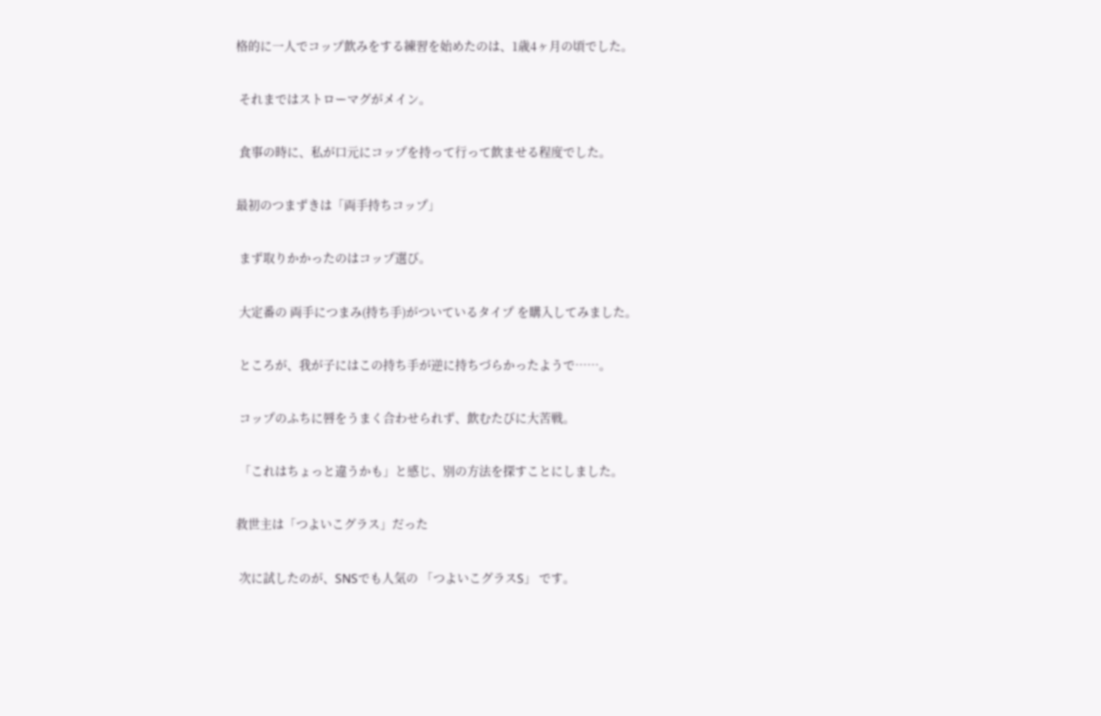格的に一人でコップ飲みをする練習を始めたのは、1歳4ヶ月の頃でした。

 それまではストローマグがメイン。

 食事の時に、私が口元にコップを持って行って飲ませる程度でした。

最初のつまずきは「両手持ちコップ」

 まず取りかかったのはコップ選び。

 大定番の 両手につまみ(持ち手)がついているタイプ を購入してみました。

 ところが、我が子にはこの持ち手が逆に持ちづらかったようで……。

 コップのふちに唇をうまく合わせられず、飲むたびに大苦戦。

 「これはちょっと違うかも」と感じ、別の方法を探すことにしました。

救世主は「つよいこグラス」だった

 次に試したのが、SNSでも人気の 「つよいこグラスS」 です。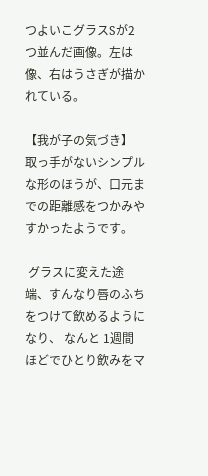つよいこグラスSが2つ並んだ画像。左は像、右はうさぎが描かれている。

【我が子の気づき】 取っ手がないシンプルな形のほうが、口元までの距離感をつかみやすかったようです。

 グラスに変えた途端、すんなり唇のふちをつけて飲めるようになり、 なんと 1週間ほどでひとり飲みをマ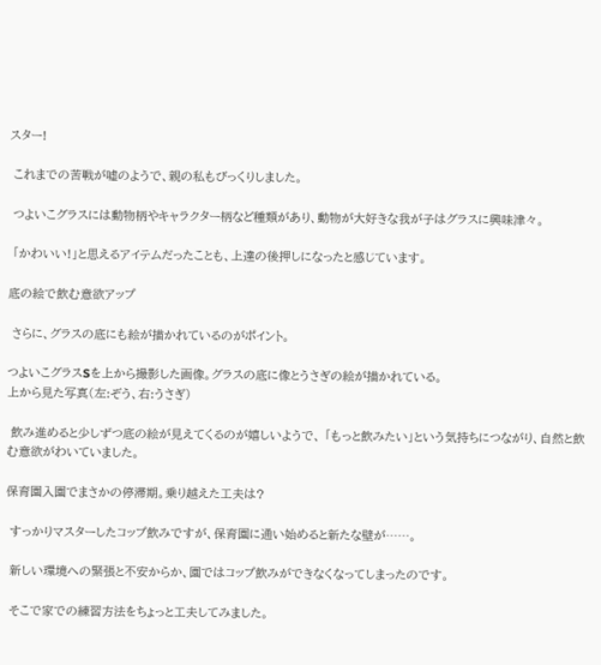スター!

 これまでの苦戦が嘘のようで、親の私もびっくりしました。

 つよいこグラスには動物柄やキャラクター柄など種類があり、動物が大好きな我が子はグラスに興味津々。

 「かわいい!」と思えるアイテムだったことも、上達の後押しになったと感じています。

底の絵で飲む意欲アップ

 さらに、グラスの底にも絵が描かれているのがポイント。

つよいこグラスSを上から撮影した画像。グラスの底に像とうさぎの絵が描かれている。
上から見た写真(左:ぞう、右:うさぎ)

 飲み進めると少しずつ底の絵が見えてくるのが嬉しいようで、 「もっと飲みたい」という気持ちにつながり、自然と飲む意欲がわいていました。

保育園入園でまさかの停滞期。乗り越えた工夫は?

 すっかりマスターしたコップ飲みですが、保育園に通い始めると新たな壁が……。

 新しい環境への緊張と不安からか、園ではコップ飲みができなくなってしまったのです。

 そこで家での練習方法をちょっと工夫してみました。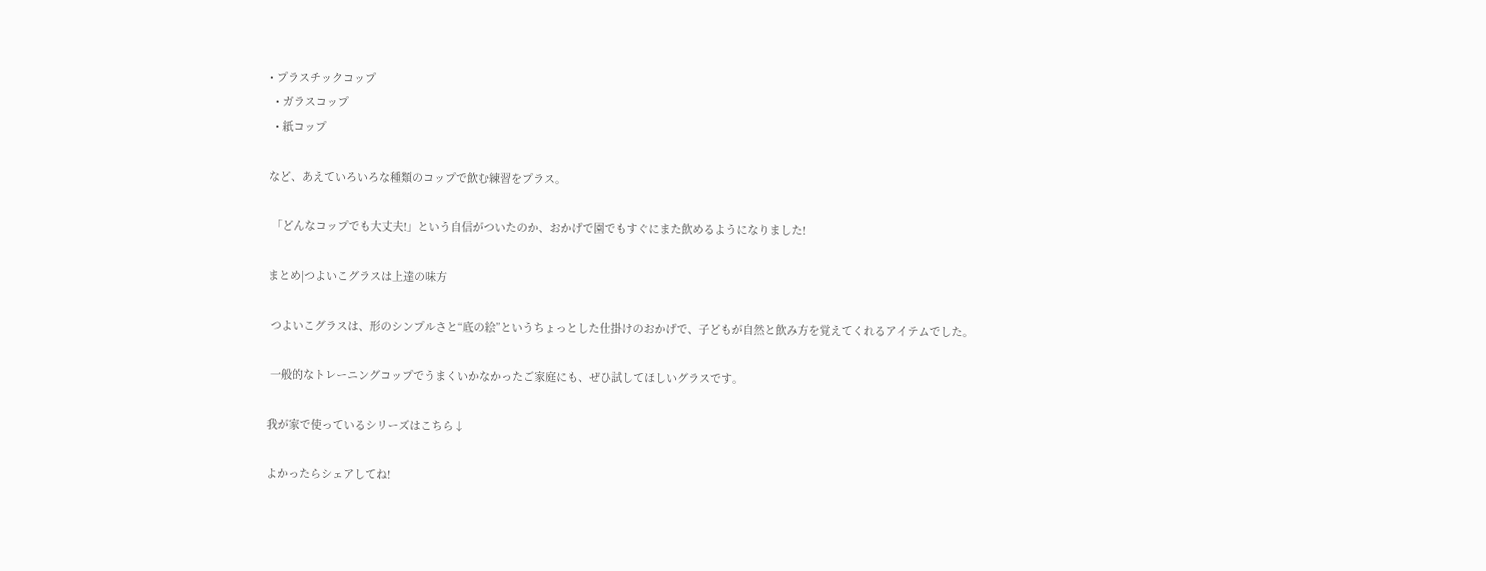• プラスチックコップ
  • ガラスコップ
  • 紙コップ

など、あえていろいろな種類のコップで飲む練習をプラス。

 「どんなコップでも大丈夫!」という自信がついたのか、おかげで園でもすぐにまた飲めるようになりました!

まとめ|つよいこグラスは上達の味方

 つよいこグラスは、形のシンプルさと“底の絵”というちょっとした仕掛けのおかげで、子どもが自然と飲み方を覚えてくれるアイテムでした。

 一般的なトレーニングコップでうまくいかなかったご家庭にも、ぜひ試してほしいグラスです。

我が家で使っているシリーズはこちら↓

よかったらシェアしてね!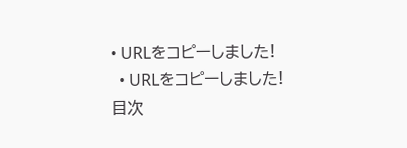• URLをコピーしました!
  • URLをコピーしました!
目次